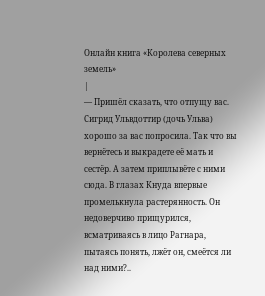Онлайн книга «Королева северных земель»
|
— Пришёл сказать, что отпущу вас. Сигрид Ульвдоттир (дочь Ульва) хорошо за вас попросила. Так что вы вернётесь и выкрадете её мать и сестёр. А затем приплывёте с ними сюда. В глазах Кнуда впервые промелькнула растерянность. Он недоверчиво прищурился, всматриваясь в лицо Рагнара, пытаясь понять, лжёт он, смеётся ли над ними?..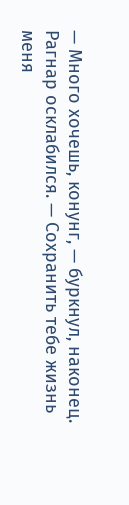— Много хочешь, конунг, — буркнул, наконец. Рагнар осклабился. — Сохранить тебе жизнь меня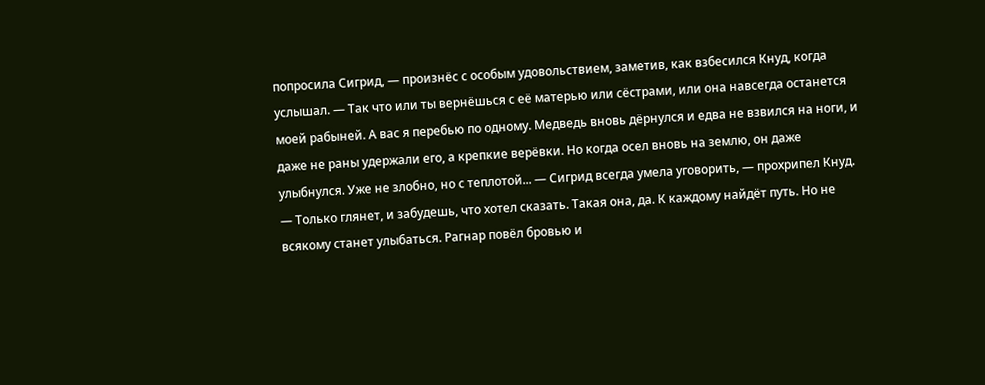попросила Сигрид, — произнёс с особым удовольствием, заметив, как взбесился Кнуд, когда услышал. — Так что или ты вернёшься с её матерью или сёстрами, или она навсегда останется моей рабыней. А вас я перебью по одному. Медведь вновь дёрнулся и едва не взвился на ноги, и даже не раны удержали его, а крепкие верёвки. Но когда осел вновь на землю, он даже улыбнулся. Уже не злобно, но с теплотой... — Сигрид всегда умела уговорить, — прохрипел Кнуд. — Только глянет, и забудешь, что хотел сказать. Такая она, да. К каждому найдёт путь. Но не всякому станет улыбаться. Рагнар повёл бровью и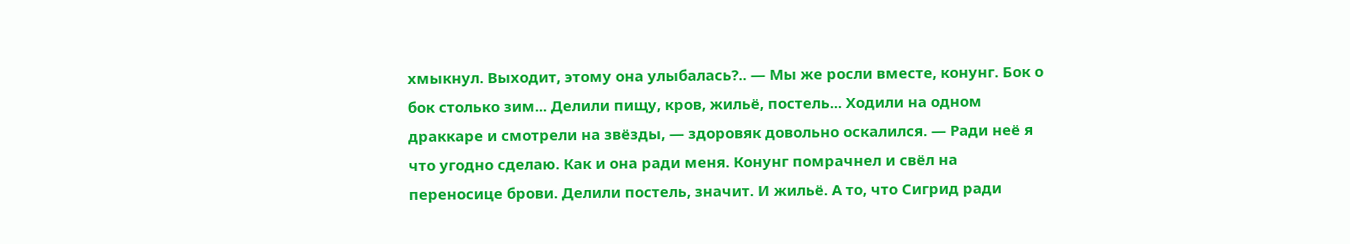хмыкнул. Выходит, этому она улыбалась?.. — Мы же росли вместе, конунг. Бок о бок столько зим... Делили пищу, кров, жильё, постель... Ходили на одном драккаре и смотрели на звёзды, — здоровяк довольно оскалился. — Ради неё я что угодно сделаю. Как и она ради меня. Конунг помрачнел и свёл на переносице брови. Делили постель, значит. И жильё. А то, что Сигрид ради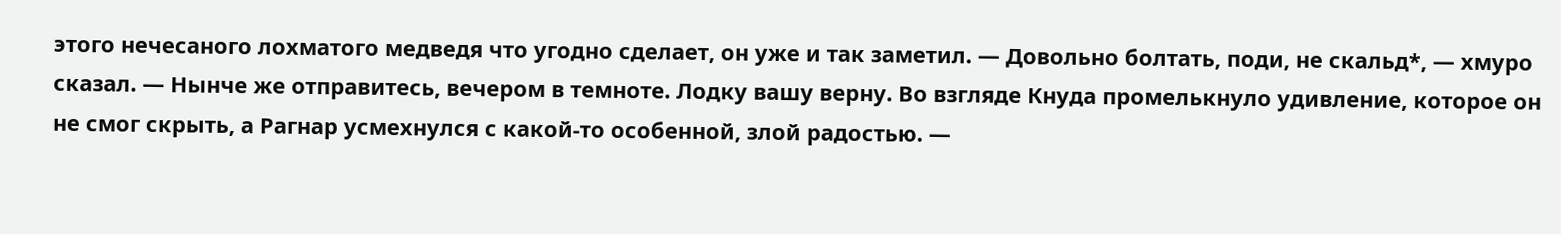этого нечесаного лохматого медведя что угодно сделает, он уже и так заметил. — Довольно болтать, поди, не скальд*, — хмуро сказал. — Нынче же отправитесь, вечером в темноте. Лодку вашу верну. Во взгляде Кнуда промелькнуло удивление, которое он не смог скрыть, а Рагнар усмехнулся с какой-то особенной, злой радостью. —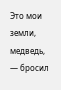Это мои земли, медведь, — бросил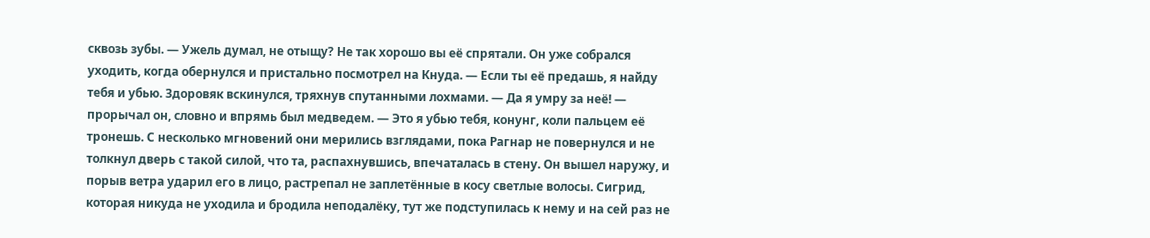сквозь зубы. — Ужель думал, не отыщу? Не так хорошо вы её спрятали. Он уже собрался уходить, когда обернулся и пристально посмотрел на Кнуда. — Если ты её предашь, я найду тебя и убью. Здоровяк вскинулся, тряхнув спутанными лохмами. — Да я умру за неё! — прорычал он, словно и впрямь был медведем. — Это я убью тебя, конунг, коли пальцем её тронешь. С несколько мгновений они мерились взглядами, пока Рагнар не повернулся и не толкнул дверь с такой силой, что та, распахнувшись, впечаталась в стену. Он вышел наружу, и порыв ветра ударил его в лицо, растрепал не заплетённые в косу светлые волосы. Сигрид, которая никуда не уходила и бродила неподалёку, тут же подступилась к нему и на сей раз не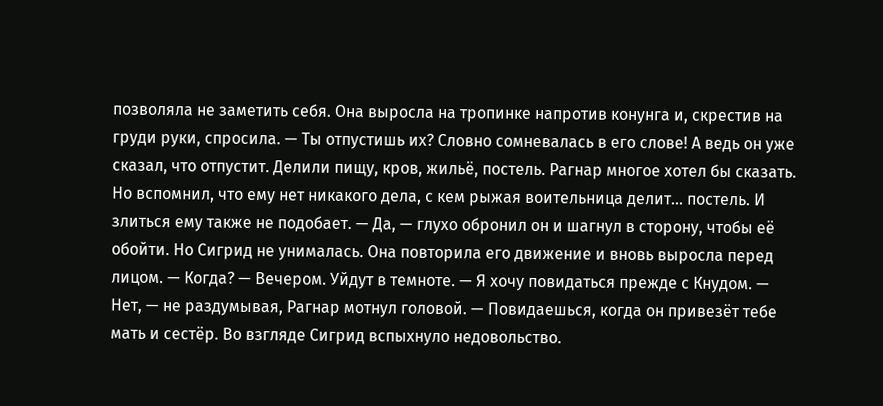позволяла не заметить себя. Она выросла на тропинке напротив конунга и, скрестив на груди руки, спросила. — Ты отпустишь их? Словно сомневалась в его слове! А ведь он уже сказал, что отпустит. Делили пищу, кров, жильё, постель. Рагнар многое хотел бы сказать. Но вспомнил, что ему нет никакого дела, с кем рыжая воительница делит... постель. И злиться ему также не подобает. — Да, — глухо обронил он и шагнул в сторону, чтобы её обойти. Но Сигрид не унималась. Она повторила его движение и вновь выросла перед лицом. — Когда? — Вечером. Уйдут в темноте. — Я хочу повидаться прежде с Кнудом. — Нет, — не раздумывая, Рагнар мотнул головой. — Повидаешься, когда он привезёт тебе мать и сестёр. Во взгляде Сигрид вспыхнуло недовольство.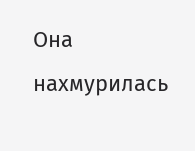Она нахмурилась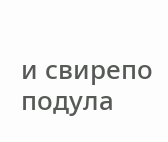и свирепо подула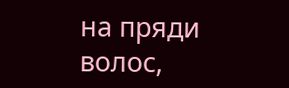на пряди волос,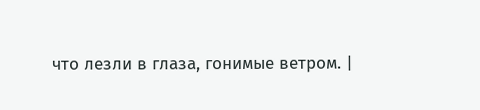что лезли в глаза, гонимые ветром. |